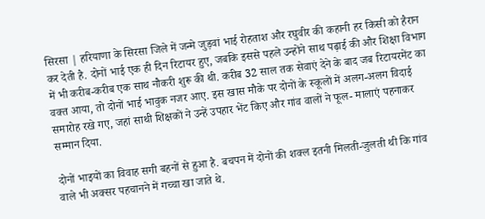सिरसा | हरियाणा के सिरसा जिले में जन्मे जुड़वां भाई रोहताश और रघुवीर की कहानी हर किसी को हैरान कर देती है. दोनों भाई एक ही दिन रिटायर हुए, जबकि इससे पहले उन्होंने साथ पढ़ाई की और शिक्षा विभाग में भी करीब-करीब एक साथ नौकरी शुरू की थी. करीब 32 साल तक सेवाएं देने के बाद जब रिटायरमेंट का वक्त आया, तो दोनों भाई भावुक नजर आए. इस खास मौके पर दोनों के स्कूलों में अलग-अलग विदाई समारोह रखे गए, जहां साथी शिक्षकों ने उन्हें उपहार भेंट किए और गांव वालों ने फूल- मालाएं पहनाकर सम्मान दिया.

दोनों भाइयों का विवाह सगी बहनों से हुआ है. बचपन में दोनों की शक्ल इतनी मिलती-जुलती थी कि गांव वाले भी अक्सर पहचानने में गच्चा खा जाते थे.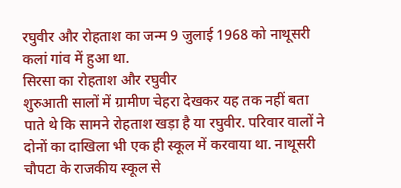रघुवीर और रोहताश का जन्म 9 जुलाई 1968 को नाथूसरी कलां गांव में हुआ था.
सिरसा का रोहताश और रघुवीर
शुरुआती सालों में ग्रामीण चेहरा देखकर यह तक नहीं बता पाते थे कि सामने रोहताश खड़ा है या रघुवीर. परिवार वालों ने दोनों का दाखिला भी एक ही स्कूल में करवाया था. नाथूसरी चौपटा के राजकीय स्कूल से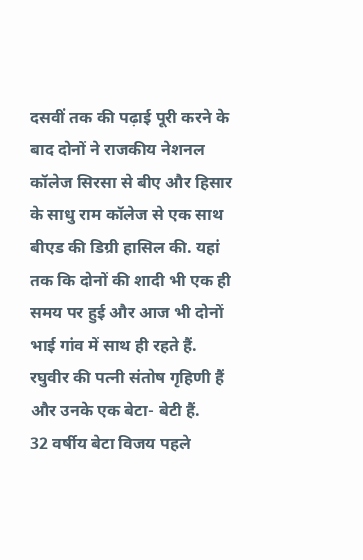दसवीं तक की पढ़ाई पूरी करने के बाद दोनों ने राजकीय नेशनल कॉलेज सिरसा से बीए और हिसार के साधु राम कॉलेज से एक साथ बीएड की डिग्री हासिल की. यहां तक कि दोनों की शादी भी एक ही समय पर हुई और आज भी दोनों भाई गांव में साथ ही रहते हैं. रघुवीर की पत्नी संतोष गृहिणी हैं और उनके एक बेटा- बेटी हैं.
32 वर्षीय बेटा विजय पहले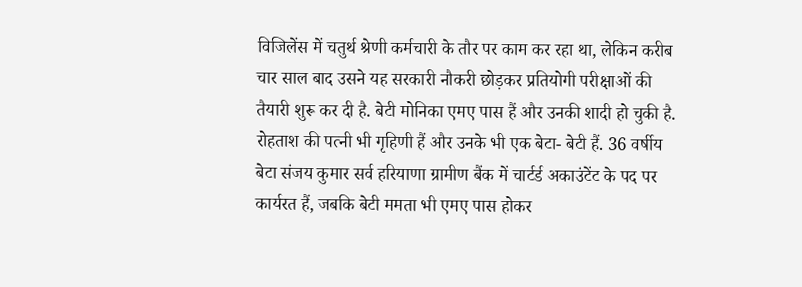विजिलेंस में चतुर्थ श्रेणी कर्मचारी के तौर पर काम कर रहा था, लेकिन करीब चार साल बाद उसने यह सरकारी नौकरी छोड़कर प्रतियोगी परीक्षाओं की तैयारी शुरू कर दी है. बेटी मोनिका एमए पास हैं और उनकी शादी हो चुकी है. रोहताश की पत्नी भी गृहिणी हैं और उनके भी एक बेटा- बेटी हैं. 36 वर्षीय बेटा संजय कुमार सर्व हरियाणा ग्रामीण बैंक में चार्टर्ड अकाउंटेंट के पद पर कार्यरत हैं, जबकि बेटी ममता भी एमए पास होकर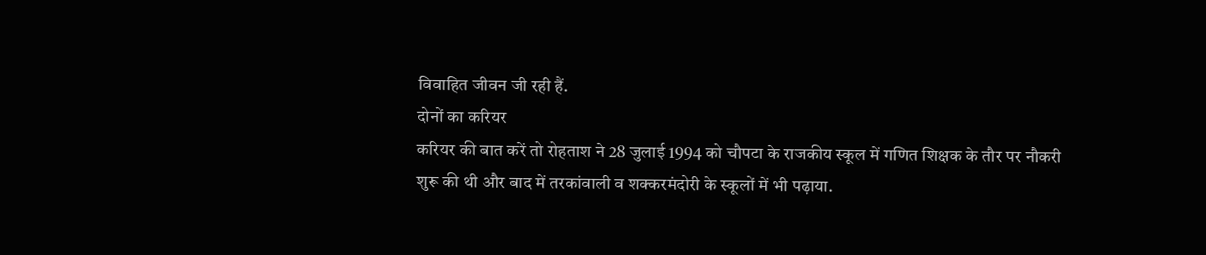विवाहित जीवन जी रही हैं.
दोनों का करियर
करियर की बात करें तो रोहताश ने 28 जुलाई 1994 को चौपटा के राजकीय स्कूल में गणित शिक्षक के तौर पर नौकरी शुरू की थी और बाद में तरकांवाली व शक्करमंदोरी के स्कूलों में भी पढ़ाया.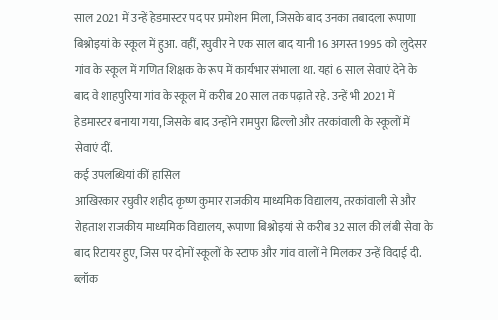साल 2021 में उन्हें हेडमास्टर पद पर प्रमोशन मिला, जिसके बाद उनका तबादला रूपाणा बिश्नोइयां के स्कूल में हुआ. वहीं, रघुवीर ने एक साल बाद यानी 16 अगस्त 1995 को लुदेसर गांव के स्कूल में गणित शिक्षक के रूप में कार्यभार संभाला था. यहां 6 साल सेवाएं देने के बाद वे शाहपुरिया गांव के स्कूल में करीब 20 साल तक पढ़ाते रहे. उन्हें भी 2021 में हेडमास्टर बनाया गया, जिसके बाद उन्होंने रामपुरा ढिल्लो और तरकांवाली के स्कूलों में सेवाएं दीं.
कई उपलब्धियां कीं हासिल
आखिरकार रघुवीर शहीद कृष्ण कुमार राजकीय माध्यमिक विद्यालय, तरकांवाली से और रोहताश राजकीय माध्यमिक विद्यालय, रूपाणा बिश्नोइयां से करीब 32 साल की लंबी सेवा के बाद रिटायर हुए, जिस पर दोनों स्कूलों के स्टाफ और गांव वालों ने मिलकर उन्हें विदाई दी. ब्लॉक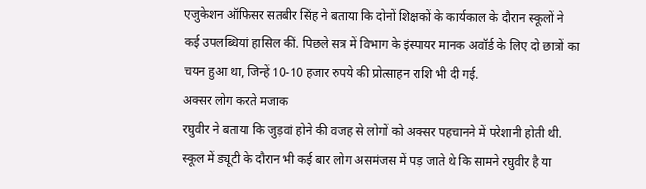एजुकेशन ऑफिसर सतबीर सिंह ने बताया कि दोनों शिक्षकों के कार्यकाल के दौरान स्कूलों ने कई उपलब्धियां हासिल कीं. पिछले सत्र में विभाग के इंस्पायर मानक अवॉर्ड के लिए दो छात्रों का चयन हुआ था, जिन्हें 10-10 हजार रुपये की प्रोत्साहन राशि भी दी गई.
अक्सर लोग करते मजाक
रघुवीर ने बताया कि जुड़वां होने की वजह से लोगों को अक्सर पहचानने में परेशानी होती थी. स्कूल में ड्यूटी के दौरान भी कई बार लोग असमंजस में पड़ जाते थे कि सामने रघुवीर है या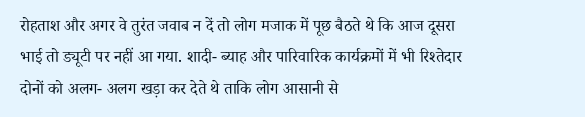रोहताश और अगर वे तुरंत जवाब न दें तो लोग मजाक में पूछ बैठते थे कि आज दूसरा भाई तो ड्यूटी पर नहीं आ गया. शादी- ब्याह और पारिवारिक कार्यक्रमों में भी रिश्तेदार दोनों को अलग- अलग खड़ा कर देते थे ताकि लोग आसानी से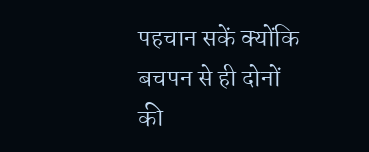पहचान सकें क्योंकि बचपन से ही दोनों की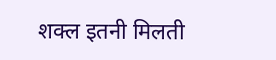शक्ल इतनी मिलती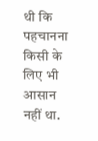थी कि पहचानना किसी के लिए भी आसान नहीं था.